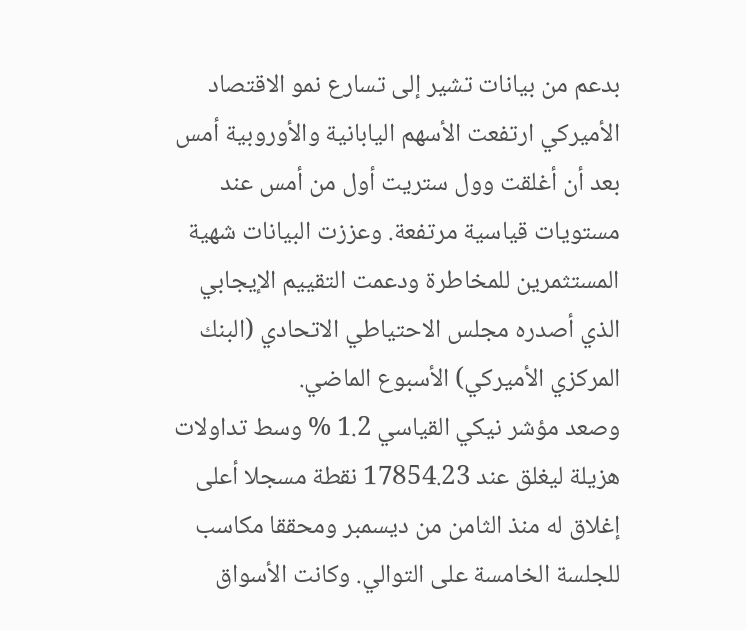بدعم من بيانات تشير إلى تسارع نمو الاقتصاد الأميركي ارتفعت الأسهم اليابانية والأوروبية أمس بعد أن أغلقت وول ستريت أول من أمس عند مستويات قياسية مرتفعة. وعززت البيانات شهية المستثمرين للمخاطرة ودعمت التقييم الإيجابي الذي أصدره مجلس الاحتياطي الاتحادي (البنك المركزي الأميركي) الأسبوع الماضي.
وصعد مؤشر نيكي القياسي 1.2 % وسط تداولات هزيلة ليغلق عند 17854.23 نقطة مسجلا أعلى إغلاق له منذ الثامن من ديسمبر ومحققا مكاسب للجلسة الخامسة على التوالي. وكانت الأسواق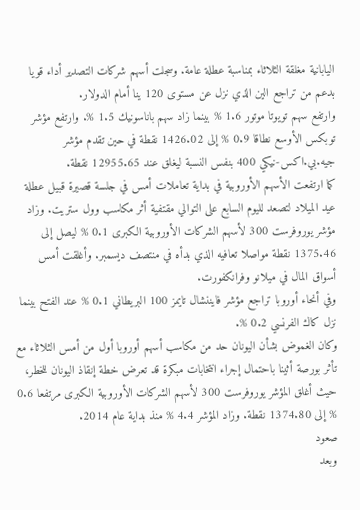اليابانية مغلقة الثلاثاء بمناسبة عطلة عامة. وسجلت أسهم شركات التصدير أداء قويا بدعم من تراجع الين الذي نزل عن مستوى 120 ينا أمام الدولار.
وارتفع سهم تويوتا موتور 1.6 % بينما زاد سهم باناسونيك 1.5 %. وارتفع مؤشر توبكس الأوسع نطاقا 0.9 % إلى 1426.02 نقطة في حين تقدم مؤشر جيه.بي.اكس-نيكي 400 بنفس النسبة ليغلق عند 12955.65 نقطة.
كما ارتفعت الأسهم الأوروبية في بداية تعاملات أمس في جلسة قصيرة قبيل عطلة عيد الميلاد لتصعد لليوم السابع على التوالي مقتفية أثر مكاسب وول ستريت. وزاد مؤشر يوروفرست 300 لأسهم الشركات الأوروبية الكبرى 0.1 % ليصل إلى 1375.46 نقطة مواصلا تعافيه الذي بدأه في منتصف ديسمبر. وأغلقت أمس أسواق المال في ميلانو وفرانكفورت.
وفي أنحاء أوروبا تراجع مؤشر فايننشال تايمز 100 البريطاني 0.1 % عند الفتح بينما نزل كاك الفرنسي 0.2 %.
وكان الغموض بشأن اليونان حد من مكاسب أسهم أوروبا أول من أمس الثلاثاء مع تأثر بورصة أثينا باحتمال إجراء انتخابات مبكرة قد تعرض خطة إنقاذ اليونان للخطر، حيث أغلق المؤشر يوروفرست 300 لأسهم الشركات الأوروبية الكبرى مرتفعا 0.6 % إلى 1374.80 نقطة. وزاد المؤشر 4.4 % منذ بداية عام 2014.
صعود
وبعد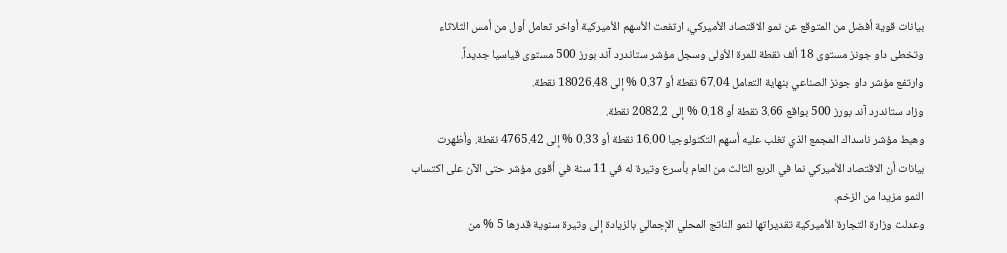بيانات قوية أفضل من المتوقع عن نمو الاقتصاد الأميركي، ارتفعت الأسهم الأميركية أواخر تعامل أول من أمس الثلاثاء وتخطى داو جونز مستوى 18 ألف نقطة للمرة الأولى وسجل مؤشر ستاندرد آند بورز 500 مستوى قياسيا جديداً.
وارتفع مؤشر داو جونز الصناعي بنهاية التعامل 67.04 نقطة أو 0.37 % إلى 18026.48 نقطة.
وزاد ستاندرد آند بورز 500 بواقع 3.66 نقطة أو 0.18 % إلى 2082.2 نقطة.
وهبط مؤشر ناسداك المجمع الذي تغلب عليه أسهم التكنولوجيا 16.00 نقطة أو 0.33 % إلى 4765.42 نقطة. وأظهرت بيانات أن الاقتصاد الأميركي نما في الربع الثالث من العام بأسرع وتيرة له في 11 سنة في أقوى مؤشر حتى الآن على اكتساب النمو مزيدا من الزخم.
وعدلت وزارة التجارة الأميركية تقديراتها لنمو الناتج المحلي الإجمالي بالزيادة إلى وتيرة سنوية قدرها 5 % من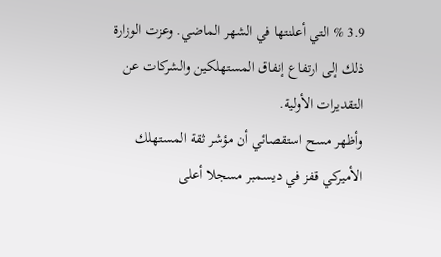3.9 % التي أعلنتها في الشهر الماضي. وعزت الوزارة ذلك إلى ارتفاع إنفاق المستهلكين والشركات عن التقديرات الأولية.
وأظهر مسح استقصائي أن مؤشر ثقة المستهلك الأميركي قفز في ديسمبر مسجلا أعلى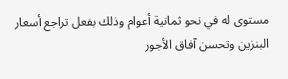مستوى له في نحو ثمانية أعوام وذلك بفعل تراجع أسعار البنزين وتحسن آفاق الأجور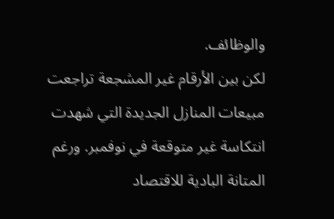والوظائف.
لكن بين الأرقام غير المشجعة تراجعت مبيعات المنازل الجديدة التي شهدت انتكاسة غير متوقعة في نوفمبر. ورغم المتانة البادية للاقتصاد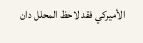الأميركي فقد لاحظ المحلل دان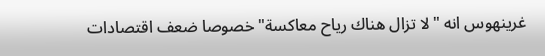غرينهوس انه "لا تزال هناك رياح معاكسة" خصوصا ضعف اقتصادات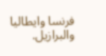فرنسا وايطاليا والبرازيل.